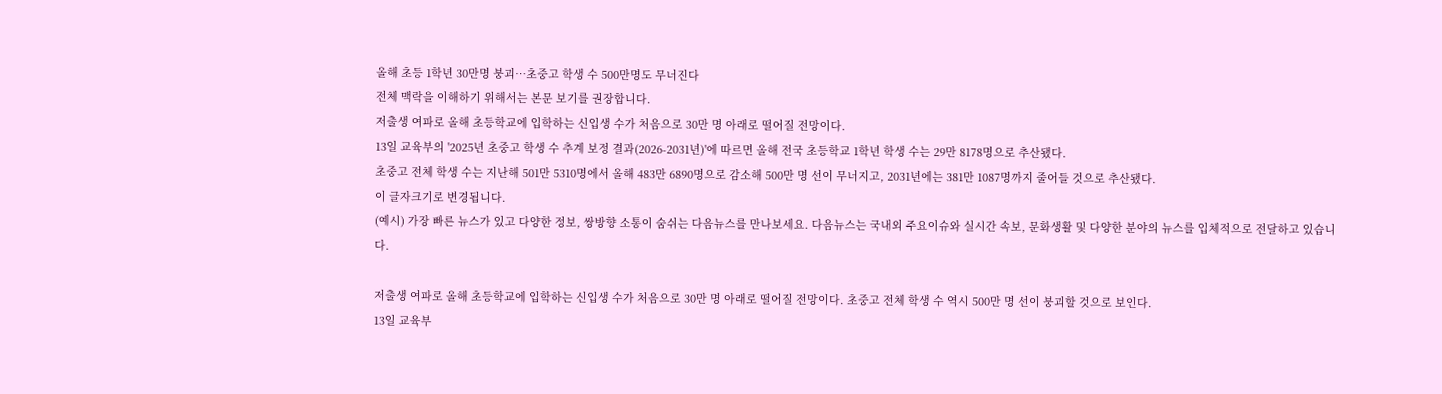올해 초등 1학년 30만명 붕괴…초중고 학생 수 500만명도 무너진다
전체 맥락을 이해하기 위해서는 본문 보기를 권장합니다.
저출생 여파로 올해 초등학교에 입학하는 신입생 수가 처음으로 30만 명 아래로 떨어질 전망이다.
13일 교육부의 '2025년 초중고 학생 수 추계 보정 결과(2026-2031년)'에 따르면 올해 전국 초등학교 1학년 학생 수는 29만 8178명으로 추산됐다.
초중고 전체 학생 수는 지난해 501만 5310명에서 올해 483만 6890명으로 감소해 500만 명 선이 무너지고, 2031년에는 381만 1087명까지 줄어들 것으로 추산됐다.
이 글자크기로 변경됩니다.
(예시) 가장 빠른 뉴스가 있고 다양한 정보, 쌍방향 소통이 숨쉬는 다음뉴스를 만나보세요. 다음뉴스는 국내외 주요이슈와 실시간 속보, 문화생활 및 다양한 분야의 뉴스를 입체적으로 전달하고 있습니다.

저출생 여파로 올해 초등학교에 입학하는 신입생 수가 처음으로 30만 명 아래로 떨어질 전망이다. 초중고 전체 학생 수 역시 500만 명 선이 붕괴할 것으로 보인다.
13일 교육부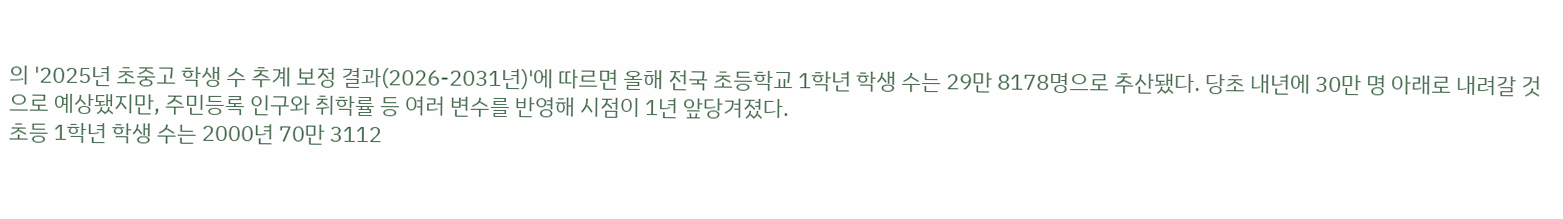의 '2025년 초중고 학생 수 추계 보정 결과(2026-2031년)'에 따르면 올해 전국 초등학교 1학년 학생 수는 29만 8178명으로 추산됐다. 당초 내년에 30만 명 아래로 내려갈 것으로 예상됐지만, 주민등록 인구와 취학률 등 여러 변수를 반영해 시점이 1년 앞당겨졌다.
초등 1학년 학생 수는 2000년 70만 3112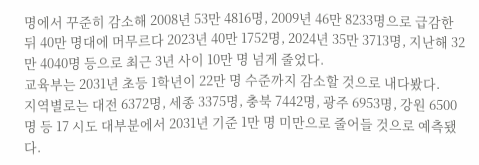명에서 꾸준히 감소해 2008년 53만 4816명, 2009년 46만 8233명으로 급감한 뒤 40만 명대에 머무르다 2023년 40만 1752명, 2024년 35만 3713명, 지난해 32만 4040명 등으로 최근 3년 사이 10만 명 넘게 줄었다.
교육부는 2031년 초등 1학년이 22만 명 수준까지 감소할 것으로 내다봤다.
지역별로는 대전 6372명, 세종 3375명, 충북 7442명, 광주 6953명, 강원 6500명 등 17 시도 대부분에서 2031년 기준 1만 명 미만으로 줄어들 것으로 예측됐다.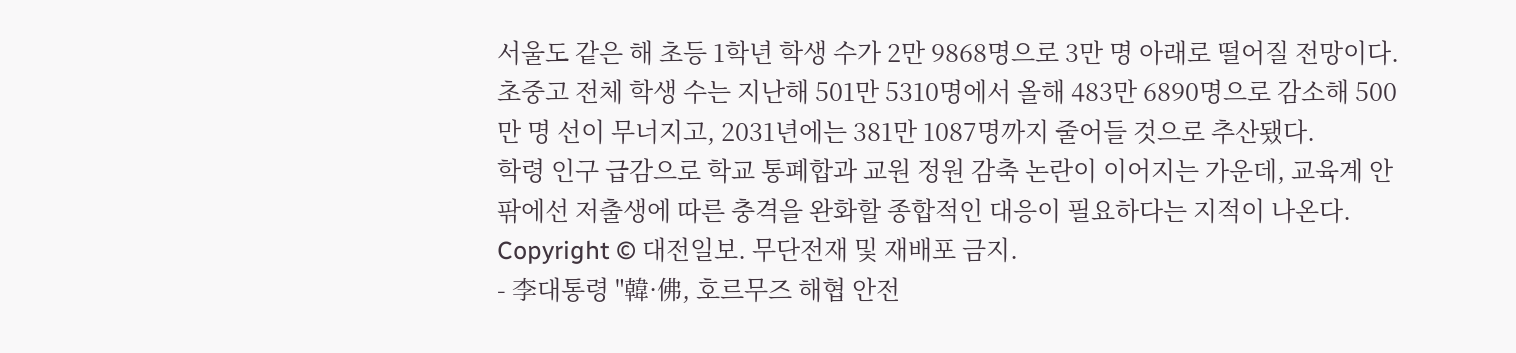서울도 같은 해 초등 1학년 학생 수가 2만 9868명으로 3만 명 아래로 떨어질 전망이다.
초중고 전체 학생 수는 지난해 501만 5310명에서 올해 483만 6890명으로 감소해 500만 명 선이 무너지고, 2031년에는 381만 1087명까지 줄어들 것으로 추산됐다.
학령 인구 급감으로 학교 통폐합과 교원 정원 감축 논란이 이어지는 가운데, 교육계 안팎에선 저출생에 따른 충격을 완화할 종합적인 대응이 필요하다는 지적이 나온다.
Copyright © 대전일보. 무단전재 및 재배포 금지.
- 李대통령 "韓·佛, 호르무즈 해협 안전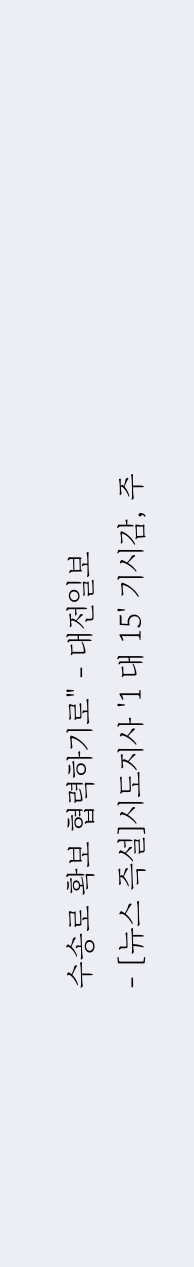수송로 확보 협력하기로" - 대전일보
- [뉴스 즉설]시도지사 '1 대 15' 기시감, 주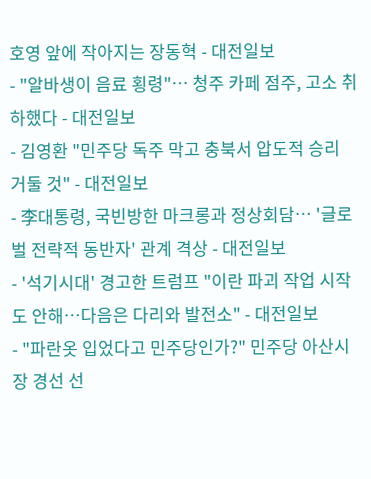호영 앞에 작아지는 장동혁 - 대전일보
- "알바생이 음료 횡령"… 청주 카페 점주, 고소 취하했다 - 대전일보
- 김영환 "민주당 독주 막고 충북서 압도적 승리 거둘 것" - 대전일보
- 李대통령, 국빈방한 마크롱과 정상회담… '글로벌 전략적 동반자' 관계 격상 - 대전일보
- '석기시대' 경고한 트럼프 "이란 파괴 작업 시작도 안해…다음은 다리와 발전소" - 대전일보
- "파란옷 입었다고 민주당인가?" 민주당 아산시장 경선 선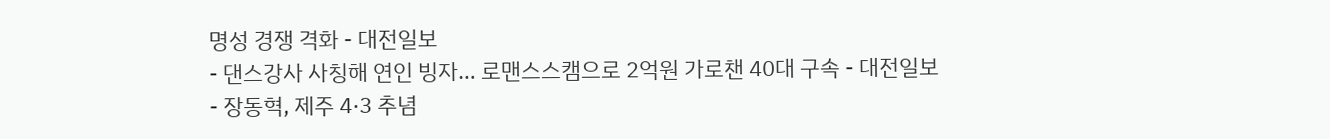명성 경쟁 격화 - 대전일보
- 댄스강사 사칭해 연인 빙자… 로맨스스캠으로 2억원 가로챈 40대 구속 - 대전일보
- 장동혁, 제주 4·3 추념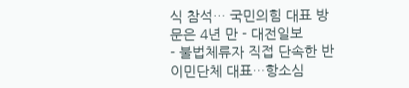식 참석… 국민의힘 대표 방문은 4년 만 - 대전일보
- 불법체류자 직접 단속한 반 이민단체 대표…항소심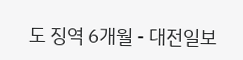도 징역 6개월 - 대전일보